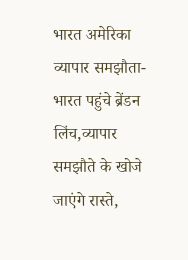भारत अमेरिका व्यापार समझौता- भारत पहुंचे ब्रेंडन लिंच,व्यापार समझौते के खोजे जाएंगे रास्ते,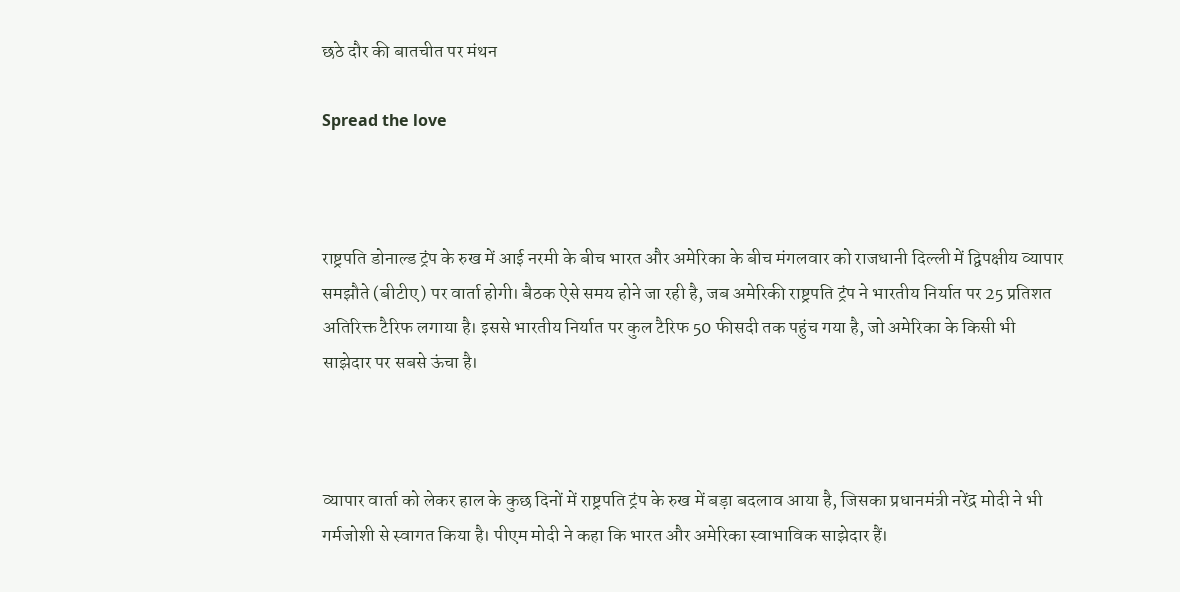छठे दौर की बातचीत पर मंथन

Spread the love



राष्ट्रपति डोनाल्ड ट्रंप के रुख में आई नरमी के बीच भारत और अमेरिका के बीच मंगलवार को राजधानी दिल्ली में द्विपक्षीय व्यापार समझौते (बीटीए) पर वार्ता होगी। बैठक ऐसे समय होने जा रही है, जब अमेरिकी राष्ट्रपति ट्रंप ने भारतीय निर्यात पर 25 प्रतिशत अतिरिक्त टैरिफ लगाया है। इससे भारतीय निर्यात पर कुल टैरिफ 50 फीसदी तक पहुंच गया है, जो अमेरिका के किसी भी साझेदार पर सबसे ऊंचा है।



व्यापार वार्ता को लेकर हाल के कुछ दिनों में राष्ट्रपति ट्रंप के रुख में बड़ा बदलाव आया है, जिसका प्रधानमंत्री नरेंद्र मोदी ने भी गर्मजोशी से स्वागत किया है। पीएम मोदी ने कहा कि भारत और अमेरिका स्वाभाविक साझेदार हैं।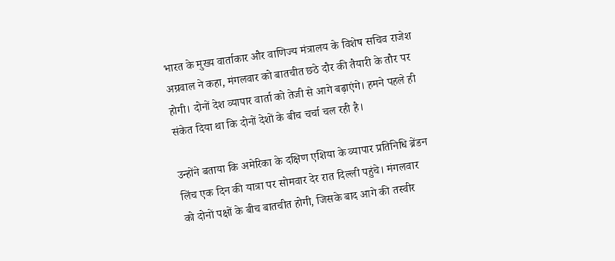भारत के मुख्य वार्ताकार और वाणिज्य मंत्रालय के विशेष सचिव राजेश अग्रवाल ने कहा, मंगलवार को बातचीत छठे दौर की तैयारी के तौर पर होगी। दोनों देश व्यापार वार्ता को तेजी से आगे बढ़ाएंगे। हमने पहले ही संकेत दिया था कि दोनों देशों के बीच चर्चा चल रही है।

उन्होंने बताया कि अमेरिका के दक्षिण एशिया के व्यापार प्रतिनिधि ब्रेंडन लिंच एक दिन की यात्रा पर सोमवार देर रात दिल्ली पहुंचे। मंगलवार को दोनों पक्षों के बीच बातचीत होगी, जिसके बाद आगे की तस्वीर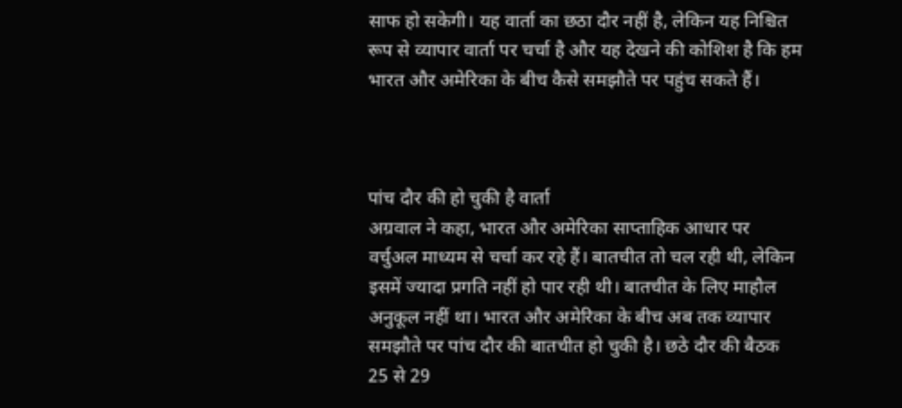साफ हो सकेगी। यह वार्ता का छठा दौर नहीं है, लेकिन यह निश्चित रूप से व्यापार वार्ता पर चर्चा है और यह देखने की कोशिश है कि हम भारत और अमेरिका के बीच कैसे समझौते पर पहुंच सकते हैं।



पांच दौर की हो चुकी है वार्ता
अग्रवाल ने कहा, भारत और अमेरिका साप्ताहिक आधार पर वर्चुअल माध्यम से चर्चा कर रहे हैं। बातचीत तो चल रही थी, लेकिन इसमें ज्यादा प्रगति नहीं हो पार रही थी। बातचीत के लिए माहौल अनुकूल नहीं था। भारत और अमेरिका के बीच अब तक व्यापार समझौते पर पांच दौर की बातचीत हो चुकी है। छठे दौर की बैठक 25 से 29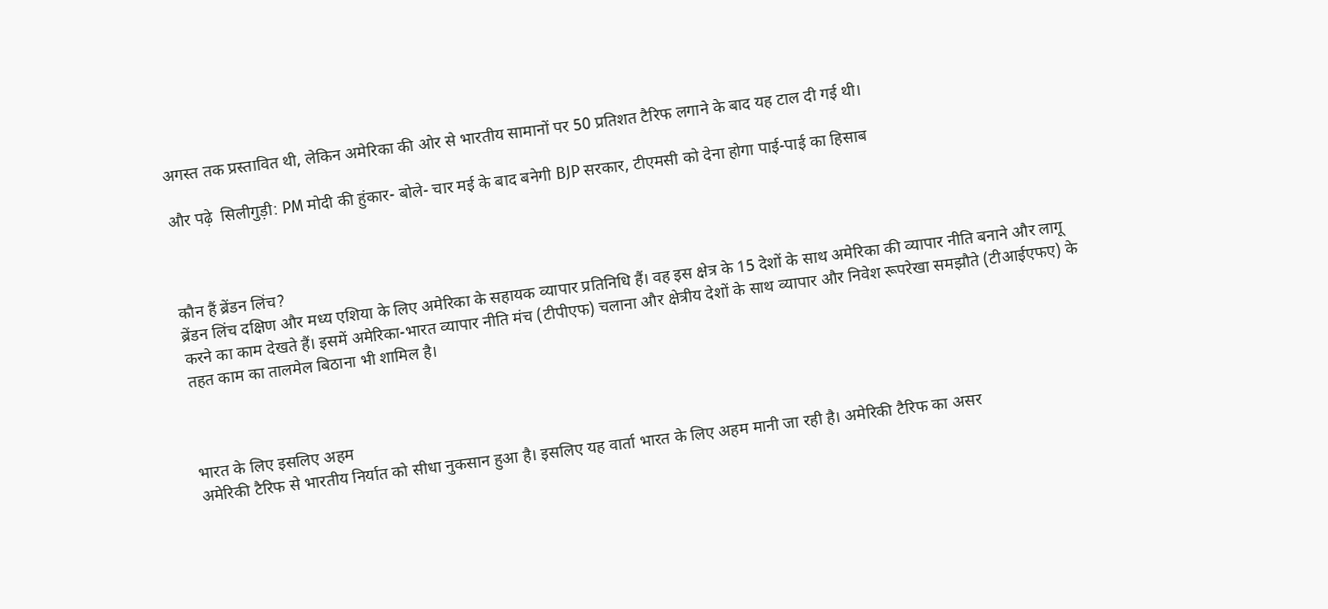अगस्त तक प्रस्तावित थी, लेकिन अमेरिका की ओर से भारतीय सामानों पर 50 प्रतिशत टैरिफ लगाने के बाद यह टाल दी गई थी।

और पढ़े  सिलीगुड़ी: PM मोदी की हुंकार- बोले- चार मई के बाद बनेगी BJP सरकार, टीएमसी को देना होगा पाई-पाई का हिसाब



कौन हैं ब्रेंडन लिंच?
ब्रेंडन लिंच दक्षिण और मध्य एशिया के लिए अमेरिका के सहायक व्यापार प्रतिनिधि हैं। वह इस क्षेत्र के 15 देशों के साथ अमेरिका की व्यापार नीति बनाने और लागू करने का काम देखते हैं। इसमें अमेरिका-भारत व्यापार नीति मंच (टीपीएफ) चलाना और क्षेत्रीय देशों के साथ व्यापार और निवेश रूपरेखा समझौते (टीआईएफए) के तहत काम का तालमेल बिठाना भी शामिल है।



भारत के लिए इसलिए अहम
अमेरिकी टैरिफ से भारतीय निर्यात को सीधा नुकसान हुआ है। इसलिए यह वार्ता भारत के लिए अहम मानी जा रही है। अमेरिकी टैरिफ का असर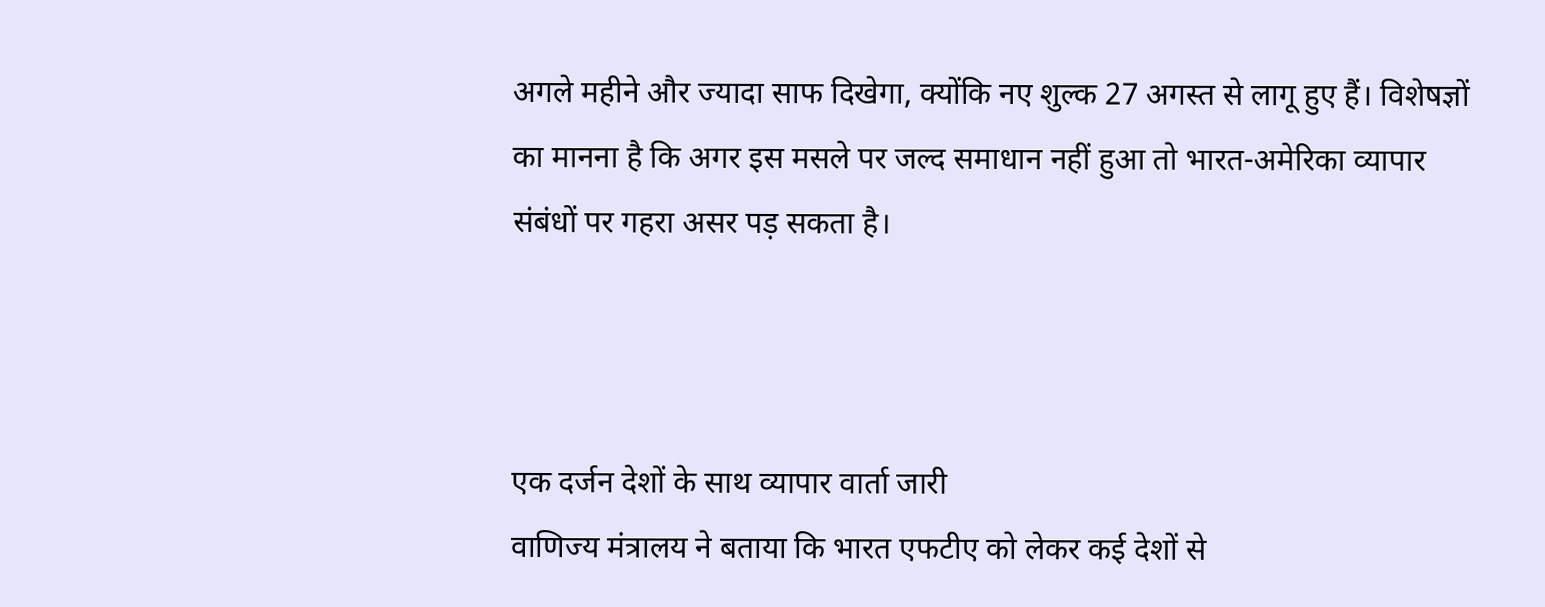अगले महीने और ज्यादा साफ दिखेगा, क्योंकि नए शुल्क 27 अगस्त से लागू हुए हैं। विशेषज्ञों का मानना है कि अगर इस मसले पर जल्द समाधान नहीं हुआ तो भारत-अमेरिका व्यापार संबंधों पर गहरा असर पड़ सकता है।



एक दर्जन देशों के साथ व्यापार वार्ता जारी
वाणिज्य मंत्रालय ने बताया कि भारत एफटीए को लेकर कई देशों से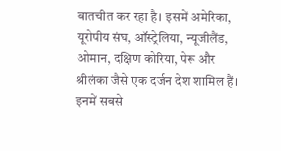बातचीत कर रहा है। इसमें अमेरिका, यूरोपीय संघ, ऑस्ट्रेलिया, न्यूजीलैंड, ओमान, दक्षिण कोरिया, पेरू और श्रीलंका जैसे एक दर्जन देश शामिल हैं। इनमें सबसे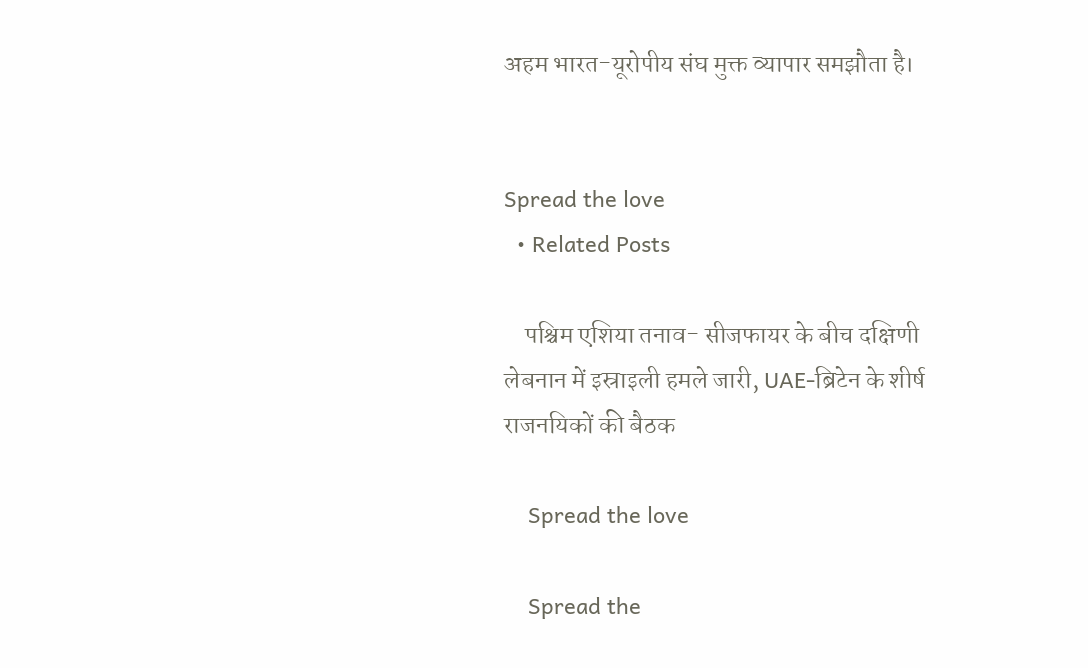अहम भारत-यूरोपीय संघ मुक्त व्यापार समझौता है।


Spread the love
  • Related Posts

    पश्चिम एशिया तनाव- सीजफायर के बीच दक्षिणी लेबनान में इस्राइली हमले जारी, UAE-ब्रिटेन के शीर्ष राजनयिकों की बैठक

    Spread the love

    Spread the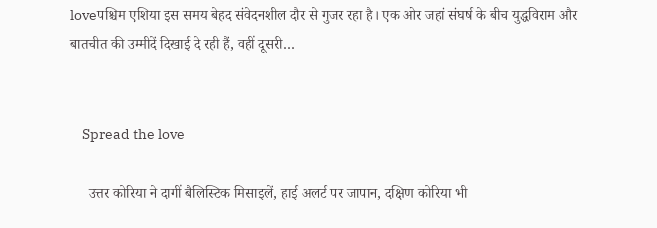loveपश्चिम एशिया इस समय बेहद संवेदनशील दौर से गुजर रहा है। एक ओर जहां संघर्ष के बीच युद्धविराम और बातचीत की उम्मीदें दिखाई दे रही हैं, वहीं दूसरी…


    Spread the love

     उत्तर कोरिया ने दागीं बैलिस्टिक मिसाइलें, हाई अलर्ट पर जापान, दक्षिण कोरिया भी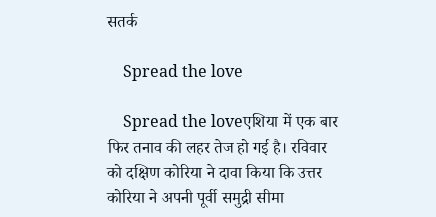सतर्क

    Spread the love

    Spread the loveएशिया में एक बार फिर तनाव की लहर तेज हो गई है। रविवार को दक्षिण कोरिया ने दावा किया कि उत्तर कोरिया ने अपनी पूर्वी समुद्री सीमा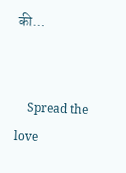की…


    Spread the love